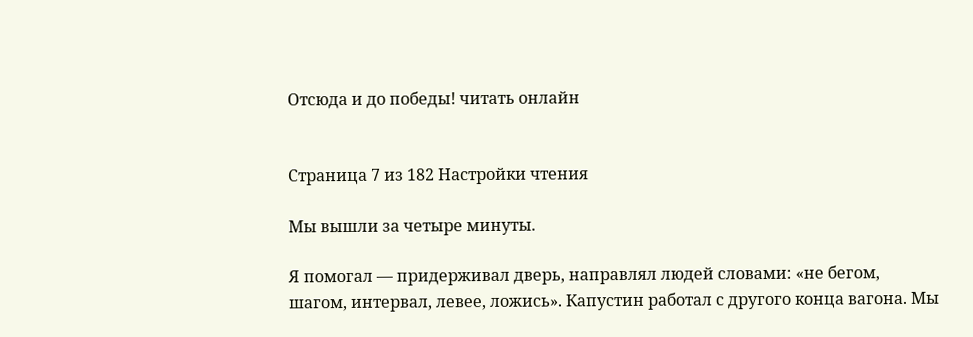Отсюда и до победы! читать онлайн


Страница 7 из 182 Настройки чтения

Мы вышли за четыре минуты.

Я помогал — придерживал дверь, направлял людей словами: «не бегом, шагом, интервал, левее, ложись». Капустин работал с другого конца вагона. Мы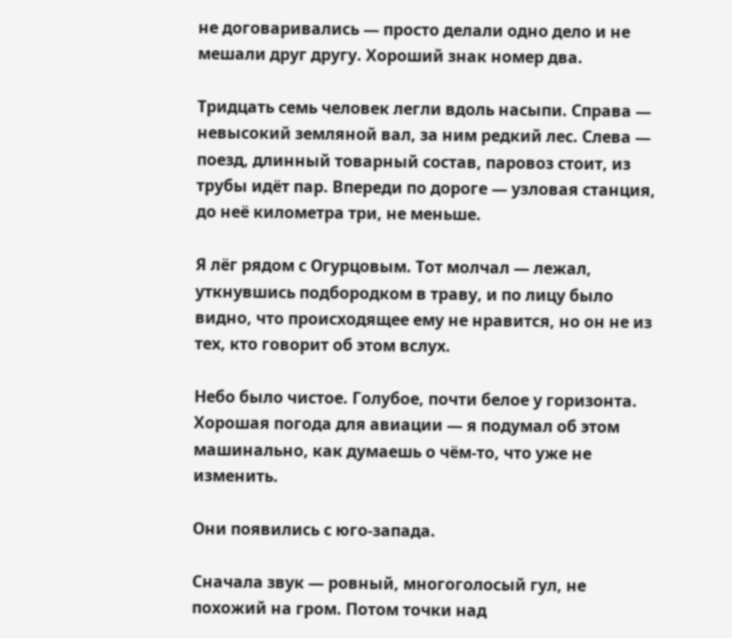не договаривались — просто делали одно дело и не мешали друг другу. Хороший знак номер два.

Тридцать семь человек легли вдоль насыпи. Справа — невысокий земляной вал, за ним редкий лес. Слева — поезд, длинный товарный состав, паровоз стоит, из трубы идёт пар. Впереди по дороге — узловая станция, до неё километра три, не меньше.

Я лёг рядом с Огурцовым. Тот молчал — лежал, уткнувшись подбородком в траву, и по лицу было видно, что происходящее ему не нравится, но он не из тех, кто говорит об этом вслух.

Небо было чистое. Голубое, почти белое у горизонта. Хорошая погода для авиации — я подумал об этом машинально, как думаешь о чём-то, что уже не изменить.

Они появились с юго-запада.

Сначала звук — ровный, многоголосый гул, не похожий на гром. Потом точки над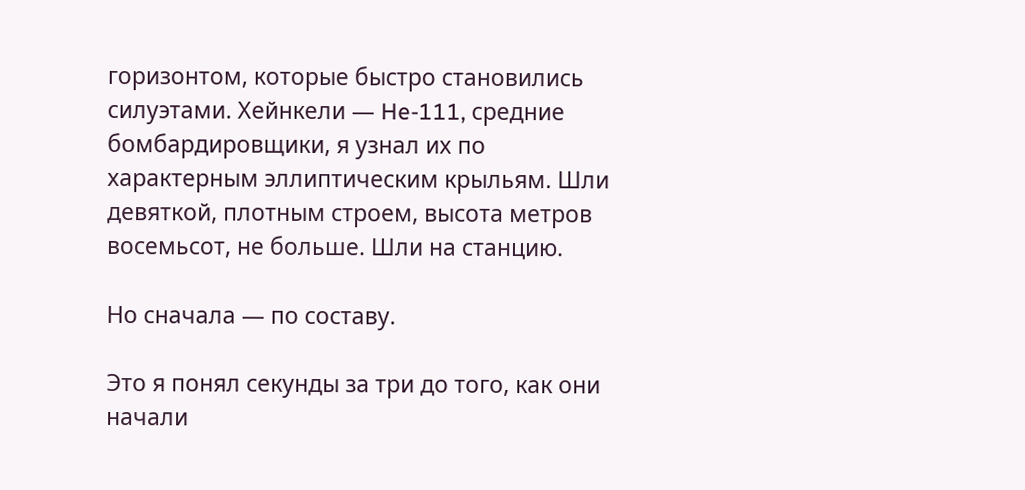горизонтом, которые быстро становились силуэтами. Хейнкели — He-111, средние бомбардировщики, я узнал их по характерным эллиптическим крыльям. Шли девяткой, плотным строем, высота метров восемьсот, не больше. Шли на станцию.

Но сначала — по составу.

Это я понял секунды за три до того, как они начали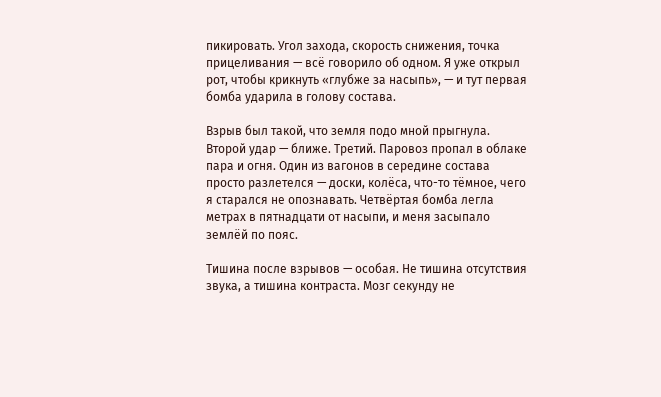пикировать. Угол захода, скорость снижения, точка прицеливания — всё говорило об одном. Я уже открыл рот, чтобы крикнуть «глубже за насыпь», — и тут первая бомба ударила в голову состава.

Взрыв был такой, что земля подо мной прыгнула. Второй удар — ближе. Третий. Паровоз пропал в облаке пара и огня. Один из вагонов в середине состава просто разлетелся — доски, колёса, что-то тёмное, чего я старался не опознавать. Четвёртая бомба легла метрах в пятнадцати от насыпи, и меня засыпало землёй по пояс.

Тишина после взрывов — особая. Не тишина отсутствия звука, а тишина контраста. Мозг секунду не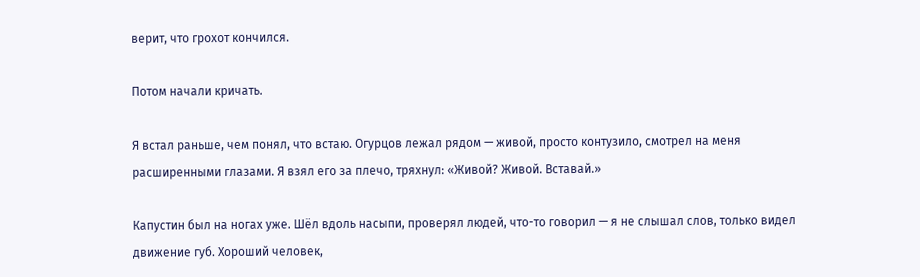верит, что грохот кончился.

Потом начали кричать.

Я встал раньше, чем понял, что встаю. Огурцов лежал рядом — живой, просто контузило, смотрел на меня расширенными глазами. Я взял его за плечо, тряхнул: «Живой? Живой. Вставай.»

Капустин был на ногах уже. Шёл вдоль насыпи, проверял людей, что-то говорил — я не слышал слов, только видел движение губ. Хороший человек,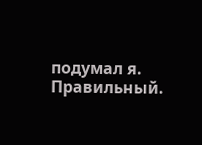подумал я. Правильный.